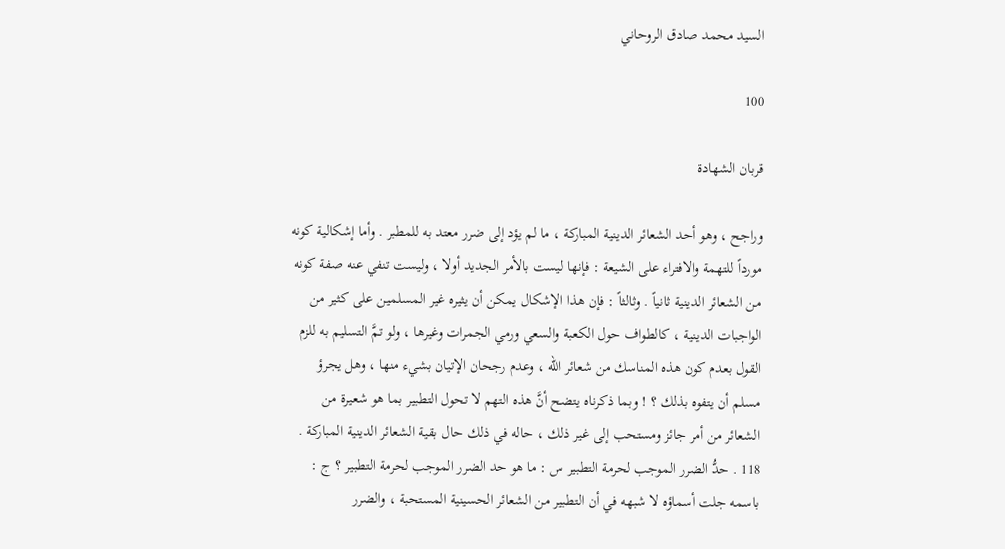السيد محمد صادق الروحاني

100

قربان الشهادة

وراجح ، وهو أحد الشعائر الدينية المباركة ، ما لم يؤد إلى ضرر معتد به للمطبر . وأما إشكالية كونه مورداً للتهمة والافتراء على الشيعة : فإنها ليست بالأمر الجديد أولا ، وليست تنفي عنه صفة كونه من الشعائر الدينية ثانياً . وثالثاً : فإن هذا الإشكال يمكن أن يثيره غير المسلمين على كثير من الواجبات الدينية ، كالطواف حول الكعبة والسعي ورمي الجمرات وغيرها ، ولو تمَّ التسليم به للزم القول بعدم كون هذه المناسك من شعائر الله ، وعدم رجحان الإتيان بشيء منها ، وهل يجرؤ مسلم أن يتفوه بذلك ؟ ! وبما ذكرناه يتضح أنَّ هذه التهم لا تحول التطبير بما هو شعيرة من الشعائر من أمر جائز ومستحب إلى غير ذلك ، حاله في ذلك حال بقية الشعائر الدينية المباركة . 118 . حدُّ الضرر الموجب لحرمة التطبير س : ما هو حد الضرر الموجب لحرمة التطبير ؟ ج : باسمه جلت أسماؤه لا شبهه في أن التطبير من الشعائر الحسينية المستحبة ، والضرر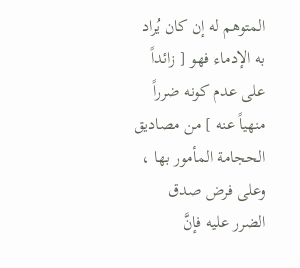المتوهم له إن كان يُراد به الإدماء فهو [ زائداً على عدم كونه ضرراً منهياً عنه ] من مصاديق الحجامة المأمور بها ، وعلى فرض صدق الضرر عليه فإنَّ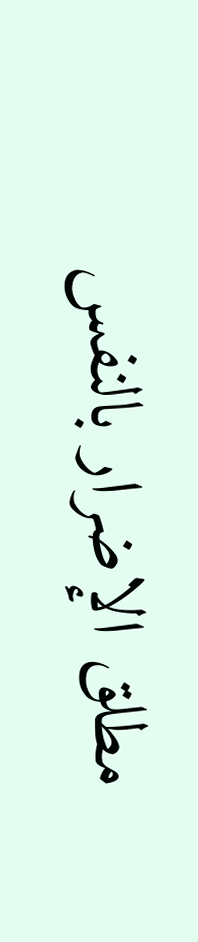مطلق الإضرار بالنفس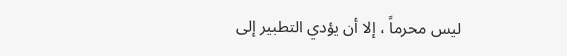ليس محرماً ، إلا أن يؤدي التطبير إلى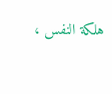هلكة النفس ،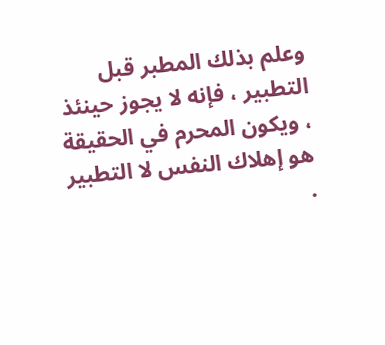وعلم بذلك المطبر قبل التطبير ، فإنه لا يجوز حينئذ ، ويكون المحرم في الحقيقة هو إهلاك النفس لا التطبير .